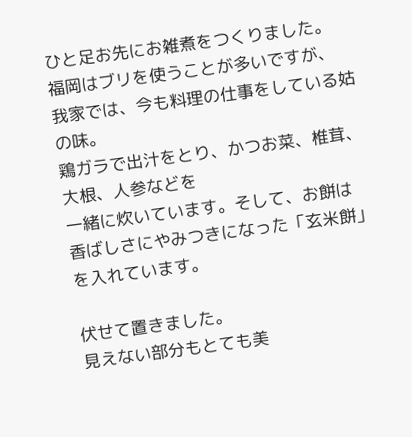ひと足お先にお雑煮をつくりました。
福岡はブリを使うことが多いですが、
我家では、今も料理の仕事をしている姑の味。
鶏ガラで出汁をとり、かつお菜、椎茸、大根、人参などを
一緒に炊いています。そして、お餅は
香ばしさにやみつきになった「玄米餅」を入れています。

伏せて置きました。
見えない部分もとても美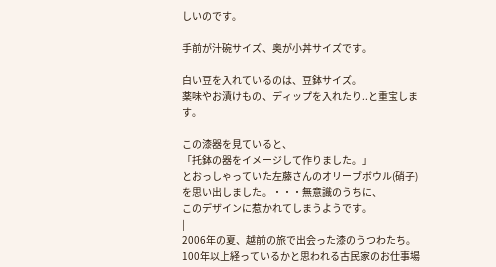しいのです。

手前が汁碗サイズ、奥が小丼サイズです。

白い豆を入れているのは、豆鉢サイズ。
薬味やお漬けもの、ディップを入れたり..と重宝します。

この漆器を見ていると、
「托鉢の器をイメージして作りました。」
とおっしゃっていた左藤さんのオリーブボウル(硝子)
を思い出しました。・・・無意識のうちに、
このデザインに惹かれてしまうようです。
|
2006年の夏、越前の旅で出会った漆のうつわたち。
100年以上経っているかと思われる古民家のお仕事場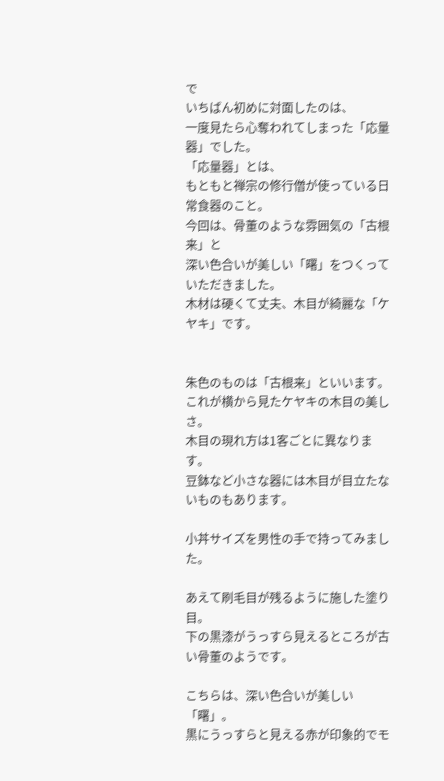で
いちばん初めに対面したのは、
一度見たら心奪われてしまった「応量器」でした。
「応量器」とは、
もともと禅宗の修行僧が使っている日常食器のこと。
今回は、骨董のような雰囲気の「古根来」と
深い色合いが美しい「曙」をつくっていただきました。
木材は硬くて丈夫、木目が綺麗な「ケヤキ」です。


朱色のものは「古根来」といいます。
これが横から見たケヤキの木目の美しさ。
木目の現れ方は1客ごとに異なります。
豆鉢など小さな器には木目が目立たないものもあります。

小丼サイズを男性の手で持ってみました。

あえて刷毛目が残るように施した塗り目。
下の黒漆がうっすら見えるところが古い骨董のようです。

こちらは、深い色合いが美しい「曙」。
黒にうっすらと見える赤が印象的でモ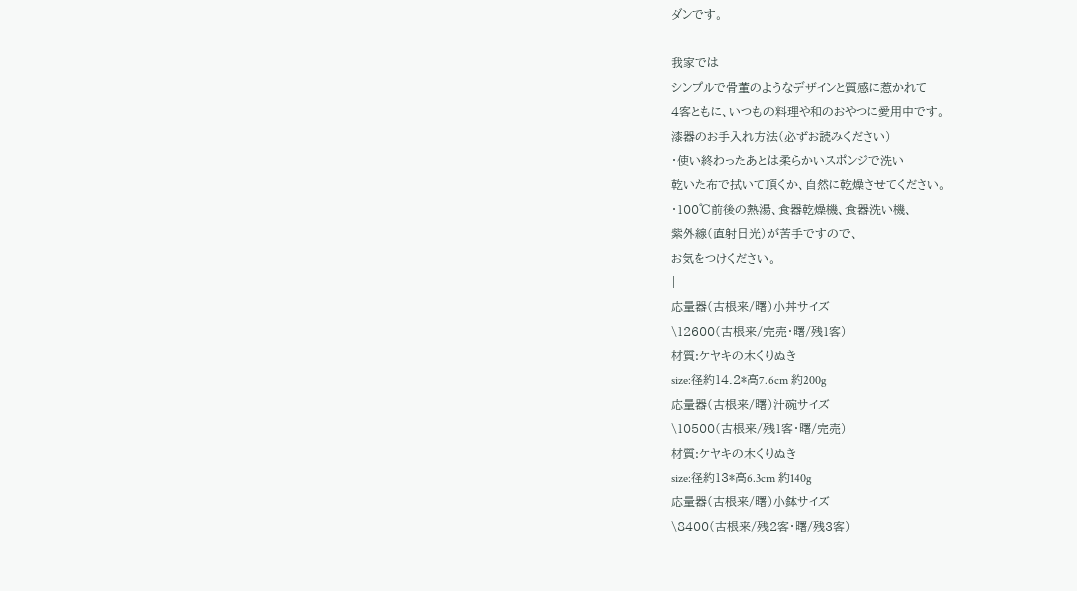ダンです。

我家では
シンプルで骨董のようなデザインと質感に惹かれて
4客ともに、いつもの料理や和のおやつに愛用中です。
漆器のお手入れ方法(必ずお読みください)
・使い終わったあとは柔らかいスポンジで洗い
乾いた布で拭いて頂くか、自然に乾燥させてください。
・100℃前後の熱湯、食器乾燥機、食器洗い機、
紫外線(直射日光)が苦手ですので、
お気をつけください。
|
応量器(古根来/曙)小丼サイズ
\12600(古根来/完売・曙/残1客)
材質:ケヤキの木くりぬき
size:径約14.2*高7.6cm 約200g
応量器(古根来/曙)汁碗サイズ
\10500(古根来/残1客・曙/完売)
材質:ケヤキの木くりぬき
size:径約13*高6.3cm 約140g
応量器(古根来/曙)小鉢サイズ
\8400(古根来/残2客・曙/残3客)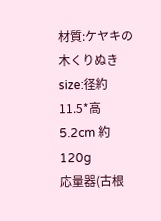材質:ケヤキの木くりぬき
size:径約11.5*高5.2cm 約120g
応量器(古根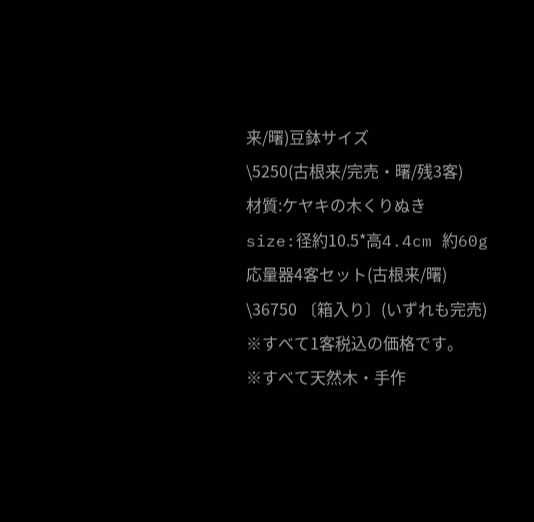来/曙)豆鉢サイズ
\5250(古根来/完売・曙/残3客)
材質:ケヤキの木くりぬき
size:径約10.5*高4.4cm 約60g
応量器4客セット(古根来/曙)
\36750 〔箱入り〕(いずれも完売)
※すべて1客税込の価格です。
※すべて天然木・手作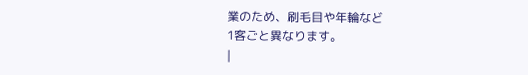業のため、刷毛目や年輪など
1客ごと異なります。
|